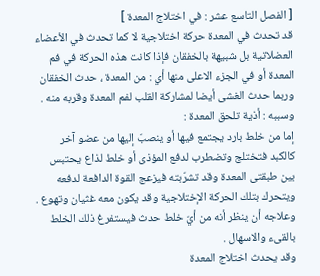[ الفصل التاسع عشر : في اختلاج المعدة ]
قد تحدث في المعدة حركة اختلاجية لا كما تحدث في الأعضاء العضلاتية بل شبيهة بالخفقان فإذا كانت هذه الحركة في فم المعدة أو في الجزء الاعلى منها أي : من المعدة ، حدث الخفقان وربما حدث الغشى أيضا لمشاركة القلب لفم المعدة وقربه منه .
وسببه : أذية تلحق المعدة :
إما من خلط بارد يجتمع فيها أو ينصبّ إليها من عضو آخر كالكبد فتختلج وتضطرب لدفع المؤذى أو خلط لذاع يحتبس بين طبقتى المعدة وقد تشرّبته فيزعج القوة الدافعة لدفعه ويتحرك بتلك الحركة الإختلاجية وقد يكون معه غثيان وتهوع .
وعلاجه أن ينظر أنه من أيّ خلط حدث فيستفرغ ذلك الخلط بالقىء والاسهال .
وقد يحدث اختلاج المعدة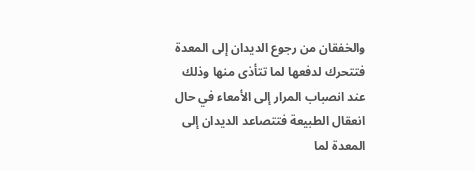والخفقان من رجوع الديدان إلى المعدة فتتحرك لدفعها لما تتأذى منها وذلك عند انصباب المرار إلى الأمعاء في حال انعقال الطبيعة فتتصاعد الديدان إلى المعدة لما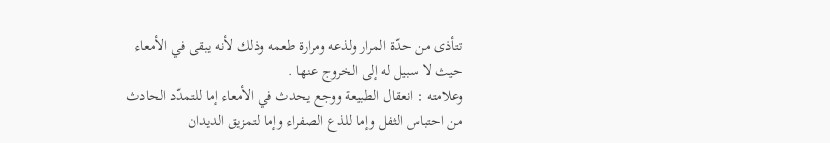تتأذى من حدّة المرار ولذعه ومرارة طعمه وذلك لأنه يبقى في الأمعاء حيث لا سبيل له إلى الخروج عنها .
وعلامته : انعقال الطبيعة ووجع يحدث في الأمعاء إما للتمدّد الحادث من احتباس الثفل وإما للذع الصفراء وإما لتمزيق الديدان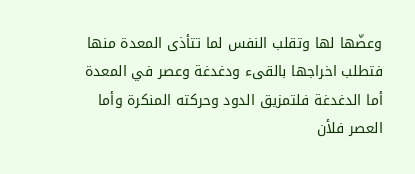وعضّها لها وتقلب النفس لما تتأذى المعدة منها فتطلب اخراجها بالقىء ودغدغة وعصر في المعدة أما الدغدغة فلتمزيق الدود وحركته المنكرة وأما العصر فلأن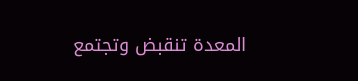المعدة تنقبض وتجتمع